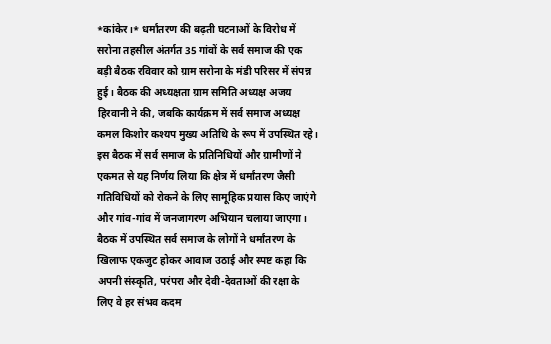*कांकेर।* धर्मांतरण की बढ़ती घटनाओं के विरोध में सरोना तहसील अंतर्गत 35 गांवों के सर्व समाज की एक बड़ी बैठक रविवार को ग्राम सरोना के मंडी परिसर में संपन्न हुई। बैठक की अध्यक्षता ग्राम समिति अध्यक्ष अजय हिरवानी ने की, जबकि कार्यक्रम में सर्व समाज अध्यक्ष कमल किशोर कश्यप मुख्य अतिथि के रूप में उपस्थित रहे।
इस बैठक में सर्व समाज के प्रतिनिधियों और ग्रामीणों ने एकमत से यह निर्णय लिया कि क्षेत्र में धर्मांतरण जैसी गतिविधियों को रोकने के लिए सामूहिक प्रयास किए जाएंगे और गांव-गांव में जनजागरण अभियान चलाया जाएगा।
बैठक में उपस्थित सर्व समाज के लोगों ने धर्मांतरण के खिलाफ एकजुट होकर आवाज उठाई और स्पष्ट कहा कि अपनी संस्कृति, परंपरा और देवी-देवताओं की रक्षा के लिए वे हर संभव कदम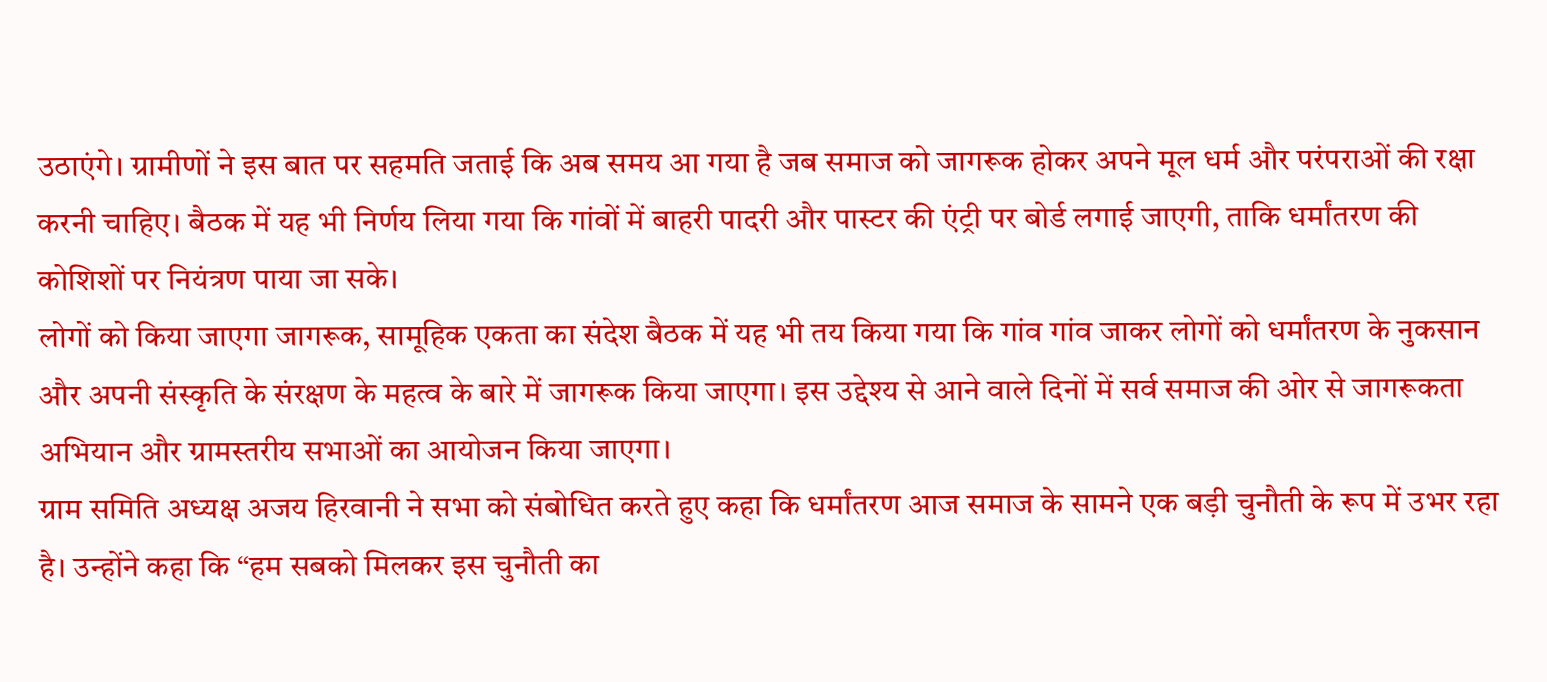उठाएंगे। ग्रामीणों ने इस बात पर सहमति जताई कि अब समय आ गया है जब समाज को जागरूक होकर अपने मूल धर्म और परंपराओं की रक्षा करनी चाहिए। बैठक में यह भी निर्णय लिया गया कि गांवों में बाहरी पादरी और पास्टर की एंट्री पर बोर्ड लगाई जाएगी, ताकि धर्मांतरण की कोशिशों पर नियंत्रण पाया जा सके।
लोगों को किया जाएगा जागरूक, सामूहिक एकता का संदेश बैठक में यह भी तय किया गया कि गांव गांव जाकर लोगों को धर्मांतरण के नुकसान और अपनी संस्कृति के संरक्षण के महत्व के बारे में जागरूक किया जाएगा। इस उद्देश्य से आने वाले दिनों में सर्व समाज की ओर से जागरूकता अभियान और ग्रामस्तरीय सभाओं का आयोजन किया जाएगा।
ग्राम समिति अध्यक्ष अजय हिरवानी ने सभा को संबोधित करते हुए कहा कि धर्मांतरण आज समाज के सामने एक बड़ी चुनौती के रूप में उभर रहा है। उन्होंने कहा कि “हम सबको मिलकर इस चुनौती का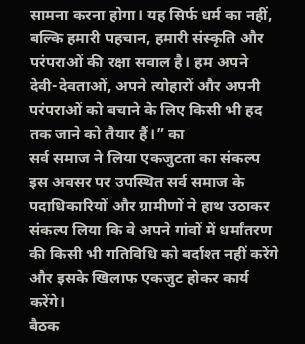सामना करना होगा। यह सिर्फ धर्म का नहीं, बल्कि हमारी पहचान, हमारी संस्कृति और परंपराओं की रक्षा सवाल है। हम अपने देवी-देवताओं, अपने त्योहारों और अपनी परंपराओं को बचाने के लिए किसी भी हद तक जाने को तैयार हैं।” का
सर्व समाज ने लिया एकजुटता का संकल्प इस अवसर पर उपस्थित सर्व समाज के पदाधिकारियों और ग्रामीणों ने हाथ उठाकर संकल्प लिया कि वे अपने गांवों में धर्मांतरण की किसी भी गतिविधि को बर्दाश्त नहीं करेंगे और इसके खिलाफ एकजुट होकर कार्य करेंगे।
बैठक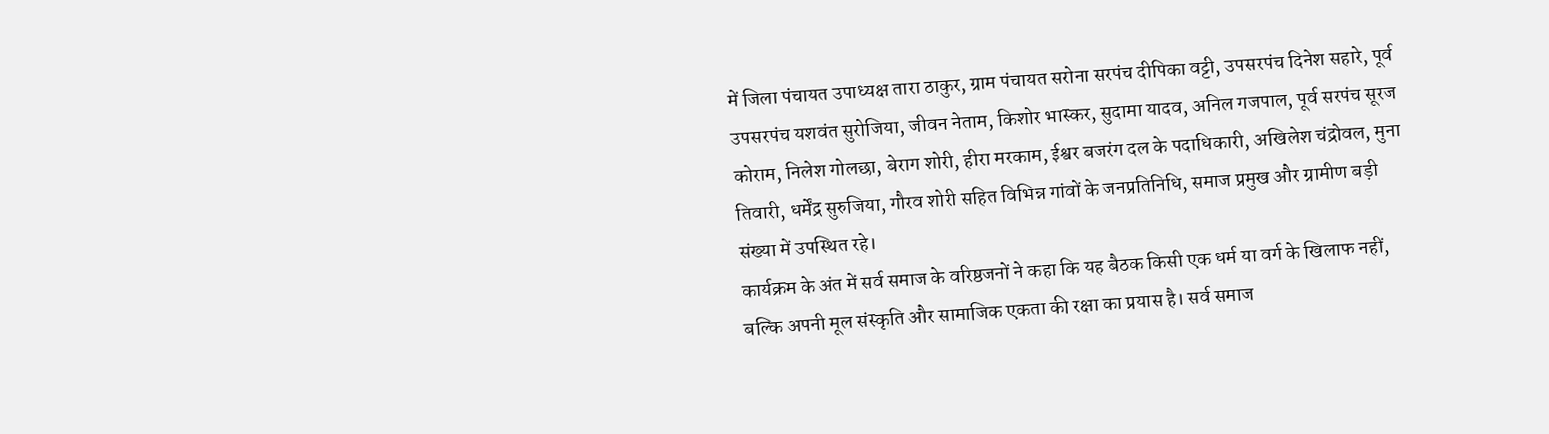में जिला पंचायत उपाध्यक्ष तारा ठाकुर, ग्राम पंचायत सरोना सरपंच दीपिका वट्टी, उपसरपंच दिनेश सहारे, पूर्व उपसरपंच यशवंत सुरोजिया, जीवन नेताम, किशोर भास्कर, सुदामा यादव, अनिल गजपाल, पूर्व सरपंच सूरज कोराम, निलेश गोलछा, बेराग शोरी, हीरा मरकाम, ईश्वर बजरंग दल के पदाधिकारी, अखिलेश चंद्रोवल, मुना तिवारी, धर्मेंद्र सुरुजिया, गौरव शोरी सहित विभिन्न गांवों के जनप्रतिनिधि, समाज प्रमुख और ग्रामीण बड़ी संख्या में उपस्थित रहे।
कार्यक्रम के अंत में सर्व समाज के वरिष्ठजनों ने कहा कि यह बैठक किसी एक धर्म या वर्ग के खिलाफ नहीं, बल्कि अपनी मूल संस्कृति और सामाजिक एकता की रक्षा का प्रयास है। सर्व समाज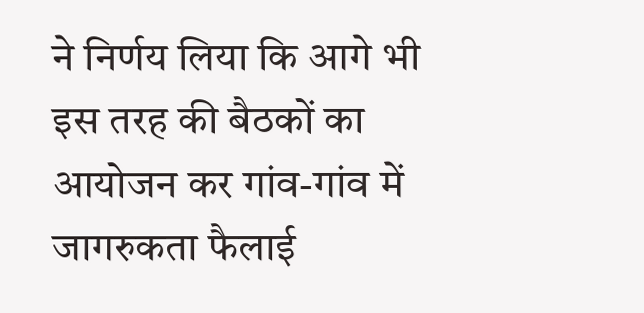ने निर्णय लिया कि आगे भी इस तरह की बैठकों का आयोजन कर गांव-गांव में जागरुकता फैलाई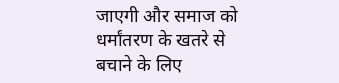जाएगी और समाज को धर्मांतरण के खतरे से बचाने के लिए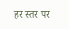हर स्तर पर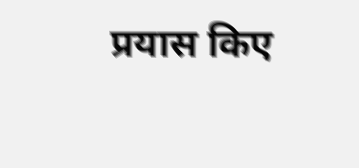प्रयास किए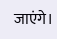जाएंगे।